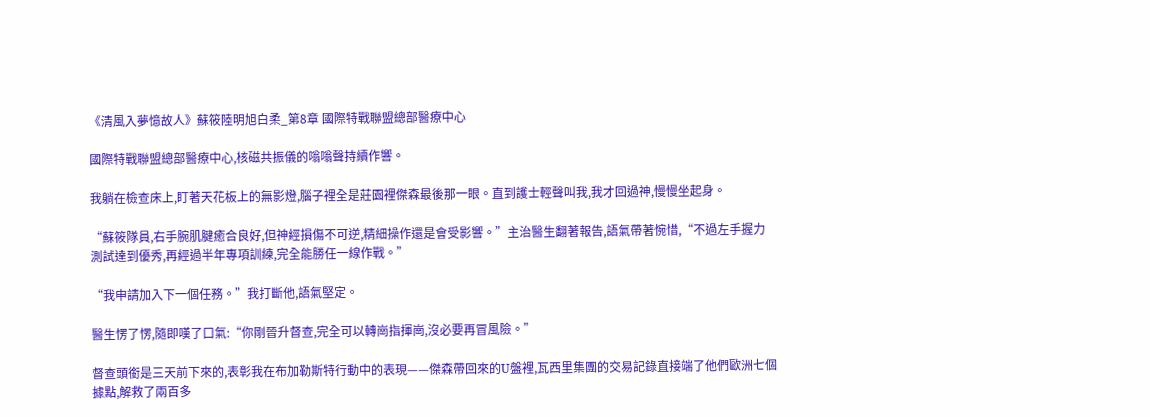《清風入夢憶故人》蘇筱陸明旭白柔_第8章 國際特戰聯盟總部醫療中心

國際特戰聯盟總部醫療中心,核磁共振儀的嗡嗡聲持續作響。

我躺在檢查床上,盯著天花板上的無影燈,腦子裡全是莊園裡傑森最後那一眼。直到護士輕聲叫我,我才回過神,慢慢坐起身。

“蘇筱隊員,右手腕肌腱癒合良好,但神經損傷不可逆,精細操作還是會受影響。”主治醫生翻著報告,語氣帶著惋惜,“不過左手握力測試達到優秀,再經過半年專項訓練,完全能勝任一線作戰。”

“我申請加入下一個任務。”我打斷他,語氣堅定。

醫生愣了愣,隨即嘆了口氣:“你剛晉升督查,完全可以轉崗指揮崗,沒必要再冒風險。”

督查頭銜是三天前下來的,表彰我在布加勒斯特行動中的表現——傑森帶回來的U盤裡,瓦西里集團的交易記錄直接端了他們歐洲七個據點,解救了兩百多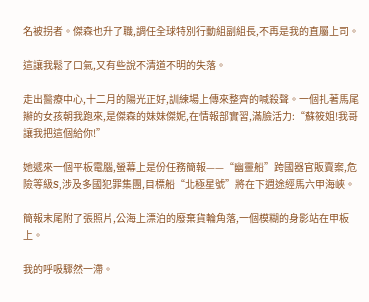名被拐者。傑森也升了職,調任全球特別行動組副組長,不再是我的直屬上司。

這讓我鬆了口氣,又有些說不清道不明的失落。

走出醫療中心,十二月的陽光正好,訓練場上傳來整齊的喊殺聲。一個扎著馬尾辮的女孩朝我跑來,是傑森的妹妹傑妮,在情報部實習,滿臉活力:“蘇筱姐!我哥讓我把這個給你!”

她遞來一個平板電腦,螢幕上是份任務簡報——“幽靈船”跨國器官販賣案,危險等級S,涉及多國犯罪集團,目標船“北極星號”將在下週途經馬六甲海峽。

簡報末尾附了張照片,公海上漂泊的廢棄貨輪角落,一個模糊的身影站在甲板上。

我的呼吸驟然一滯。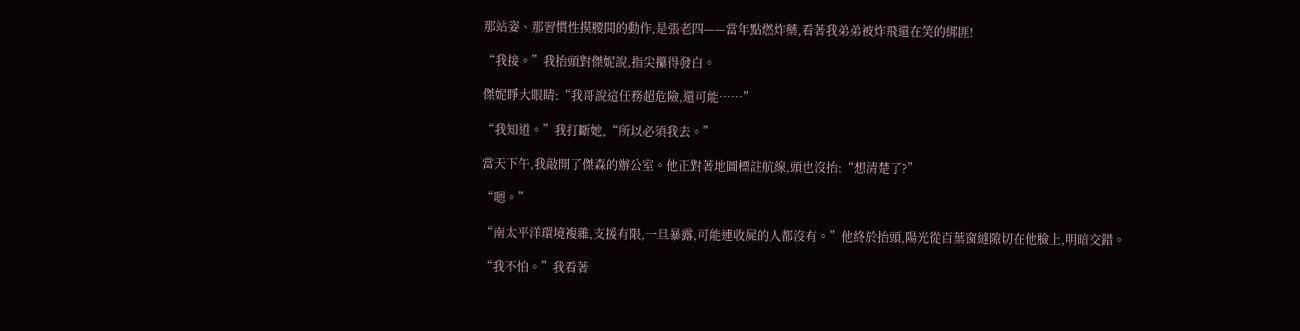那站姿、那習慣性摸腰間的動作,是張老四——當年點燃炸藥,看著我弟弟被炸飛還在笑的綁匪!

“我接。”我抬頭對傑妮說,指尖攥得發白。

傑妮睜大眼睛:“我哥說這任務超危險,還可能……”

“我知道。”我打斷她,“所以必須我去。”

當天下午,我敲開了傑森的辦公室。他正對著地圖標註航線,頭也沒抬:“想清楚了?”

“嗯。”

“南太平洋環境複雜,支援有限,一旦暴露,可能連收屍的人都沒有。”他終於抬頭,陽光從百葉窗縫隙切在他臉上,明暗交錯。

“我不怕。”我看著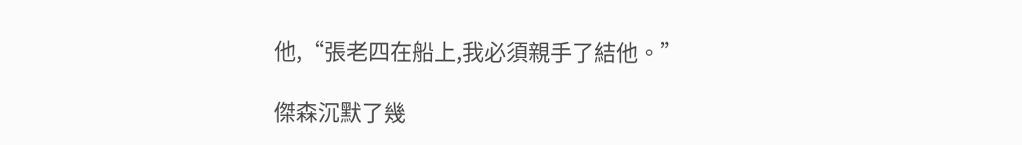他,“張老四在船上,我必須親手了結他。”

傑森沉默了幾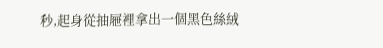秒,起身從抽屜裡拿出一個黑色絲絨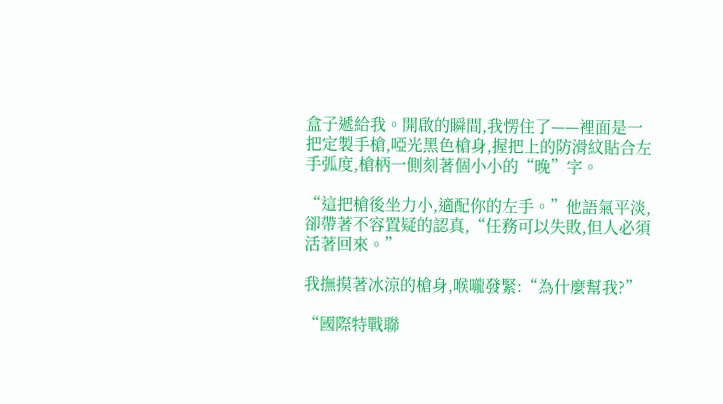盒子遞給我。開啟的瞬間,我愣住了——裡面是一把定製手槍,啞光黑色槍身,握把上的防滑紋貼合左手弧度,槍柄一側刻著個小小的“晚”字。

“這把槍後坐力小,適配你的左手。”他語氣平淡,卻帶著不容置疑的認真,“任務可以失敗,但人必須活著回來。”

我撫摸著冰涼的槍身,喉嚨發緊:“為什麼幫我?”

“國際特戰聯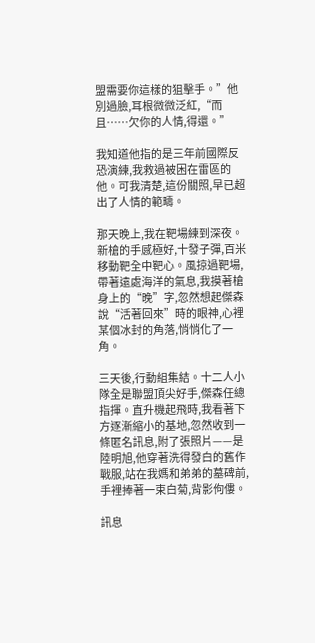盟需要你這樣的狙擊手。”他別過臉,耳根微微泛紅,“而且……欠你的人情,得還。”

我知道他指的是三年前國際反恐演練,我救過被困在雷區的他。可我清楚,這份關照,早已超出了人情的範疇。

那天晚上,我在靶場練到深夜。新槍的手感極好,十發子彈,百米移動靶全中靶心。風掠過靶場,帶著遠處海洋的氣息,我摸著槍身上的“晚”字,忽然想起傑森說“活著回來”時的眼神,心裡某個冰封的角落,悄悄化了一角。

三天後,行動組集結。十二人小隊全是聯盟頂尖好手,傑森任總指揮。直升機起飛時,我看著下方逐漸縮小的基地,忽然收到一條匿名訊息,附了張照片——是陸明旭,他穿著洗得發白的舊作戰服,站在我媽和弟弟的墓碑前,手裡捧著一束白菊,背影佝僂。

訊息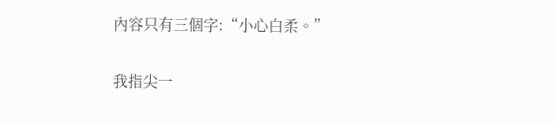內容只有三個字:“小心白柔。”

我指尖一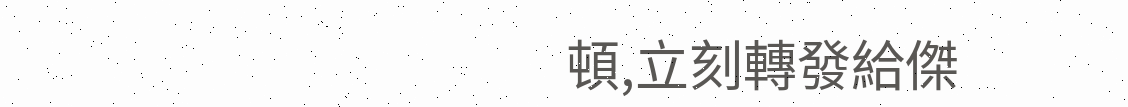頓,立刻轉發給傑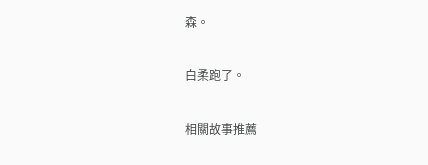森。

白柔跑了。

相關故事推薦